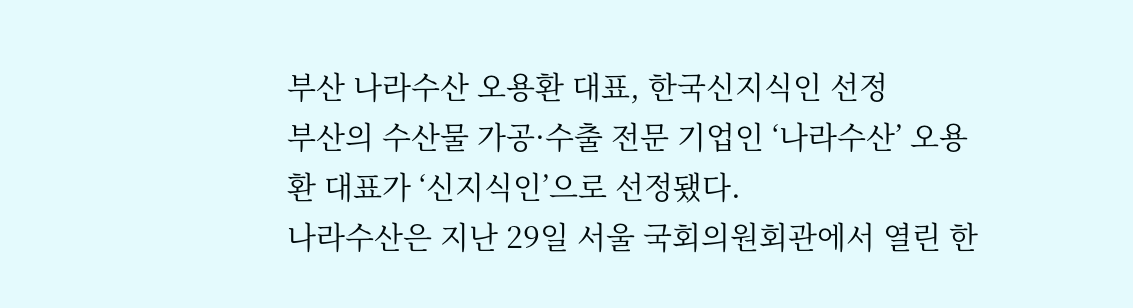부산 나라수산 오용환 대표, 한국신지식인 선정
부산의 수산물 가공·수출 전문 기업인 ‘나라수산’ 오용환 대표가 ‘신지식인’으로 선정됐다.
나라수산은 지난 29일 서울 국회의원회관에서 열린 한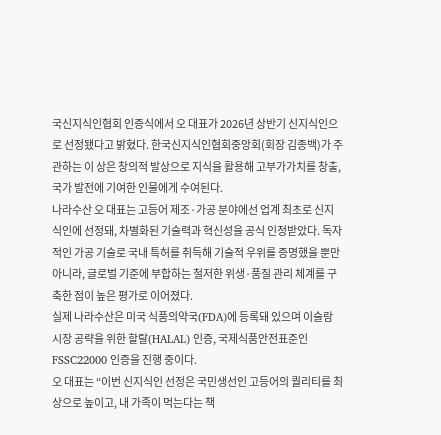국신지식인협회 인증식에서 오 대표가 2026년 상반기 신지식인으로 선정됐다고 밝혔다. 한국신지식인협회중앙회(회장 김종백)가 주관하는 이 상은 창의적 발상으로 지식을 활용해 고부가가치를 창출, 국가 발전에 기여한 인물에게 수여된다.
나라수산 오 대표는 고등어 제조·가공 분야에선 업계 최초로 신지식인에 선정돼, 차별화된 기술력과 혁신성을 공식 인정받았다. 독자적인 가공 기술로 국내 특허를 취득해 기술적 우위를 증명했을 뿐만 아니라, 글로벌 기준에 부합하는 철저한 위생·품질 관리 체계를 구축한 점이 높은 평가로 이어졌다.
실제 나라수산은 미국 식품의약국(FDA)에 등록돼 있으며 이슬람 시장 공략을 위한 할랄(HALAL) 인증, 국제식품안전표준인 FSSC22000 인증을 진행 중이다.
오 대표는 “이번 신지식인 선정은 국민생선인 고등어의 퀄리티를 최상으로 높이고, 내 가족이 먹는다는 책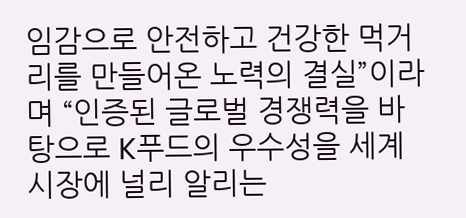임감으로 안전하고 건강한 먹거리를 만들어온 노력의 결실”이라며 “인증된 글로벌 경쟁력을 바탕으로 K푸드의 우수성을 세계 시장에 널리 알리는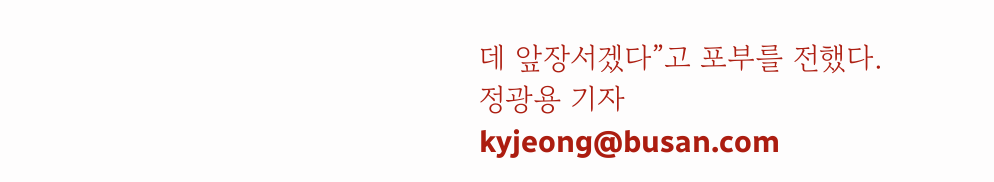데 앞장서겠다”고 포부를 전했다.
정광용 기자 kyjeong@busan.com